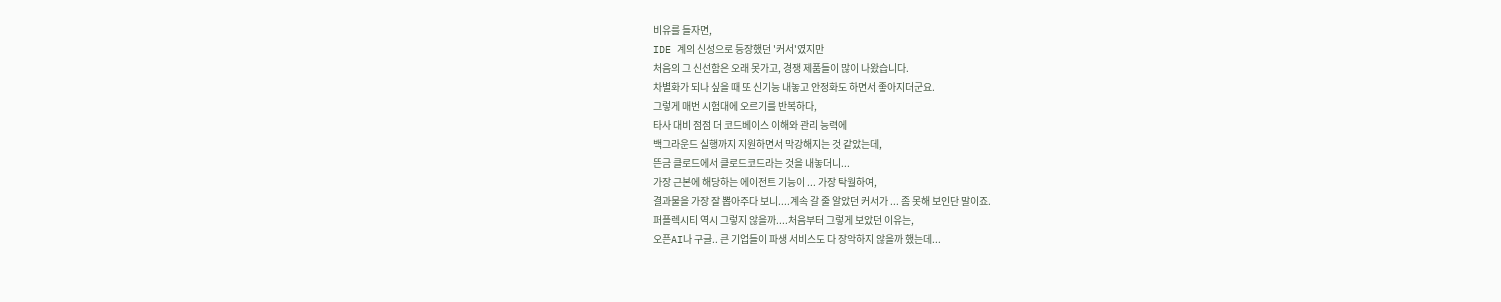비유를 들자면,
IDE 계의 신성으로 등장했던 '커서'였지만
처음의 그 신선함은 오래 못가고, 경쟁 제품들이 많이 나왔습니다.
차별화가 되나 싶을 때 또 신기능 내놓고 안정화도 하면서 좋아지더군요.
그렇게 매번 시험대에 오르기를 반복하다,
타사 대비 점점 더 코드베이스 이해와 관리 능력에
백그라운드 실행까지 지원하면서 막강해지는 것 같았는데,
뜬금 클로드에서 클로드코드라는 것을 내놓더니...
가장 근본에 해당하는 에이전트 기능이 ... 가장 탁월하여,
결과물을 가장 잘 뽑아주다 보니....계속 갈 줄 알았던 커서가 ... 좀 못해 보인단 말이죠.
퍼플렉시티 역시 그렇지 않을까....처음부터 그렇게 보았던 이유는,
오픈AI나 구글.. 큰 기업들이 파생 서비스도 다 장악하지 않을까 했는데...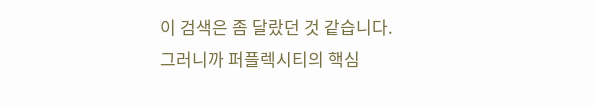이 검색은 좀 달랐던 것 같습니다.
그러니까 퍼플렉시티의 핵심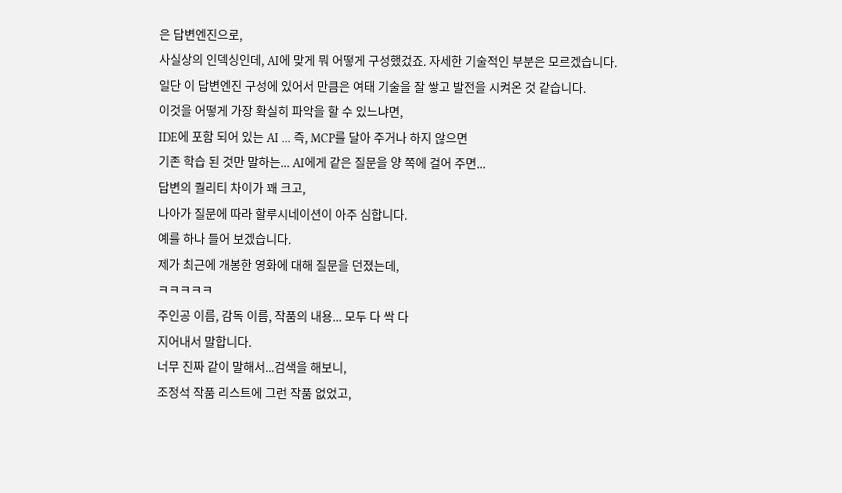은 답변엔진으로,
사실상의 인덱싱인데, AI에 맞게 뭐 어떻게 구성했겄죠. 자세한 기술적인 부분은 모르겠습니다.
일단 이 답변엔진 구성에 있어서 만큼은 여태 기술을 잘 쌓고 발전을 시켜온 것 같습니다.
이것을 어떻게 가장 확실히 파악을 할 수 있느냐면,
IDE에 포함 되어 있는 AI ... 즉, MCP를 달아 주거나 하지 않으면
기존 학습 된 것만 말하는... AI에게 같은 질문을 양 쪽에 걸어 주면...
답변의 퀄리티 차이가 꽤 크고,
나아가 질문에 따라 할루시네이션이 아주 심합니다.
예를 하나 들어 보겠습니다.
제가 최근에 개봉한 영화에 대해 질문을 던졌는데,
ㅋㅋㅋㅋㅋ
주인공 이름, 감독 이름, 작품의 내용... 모두 다 싹 다
지어내서 말합니다.
너무 진짜 같이 말해서...검색을 해보니,
조정석 작품 리스트에 그런 작품 없었고,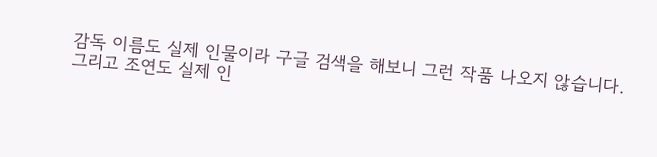감독 이름도 실제 인물이라 구글 검색을 해보니 그런 작품 나오지 않습니다.
그리고 조연도 실제 인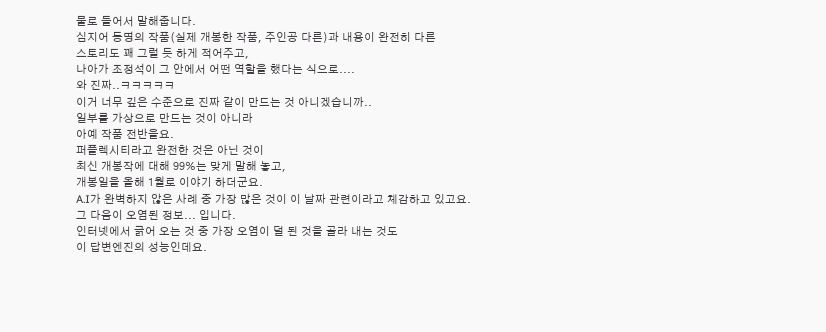물로 들어서 말해줍니다.
심지어 동명의 작품(실제 개봉한 작품, 주인공 다른)과 내용이 완전히 다른
스토리도 꽤 그럴 듯 하게 적어주고,
나아가 조정석이 그 안에서 어떤 역할을 했다는 식으로....
와 진짜..ㅋㅋㅋㅋㅋ
이거 너무 깊은 수준으로 진짜 같이 만드는 것 아니겠습니까..
일부를 가상으로 만드는 것이 아니라
아예 작품 전반을요.
퍼플렉시티라고 완전한 것은 아닌 것이
최신 개봉작에 대해 99%는 맞게 말해 놓고,
개봉일을 올해 1월로 이야기 하더군요.
A.I가 완벽하지 않은 사례 중 가장 많은 것이 이 날짜 관련이라고 체감하고 있고요.
그 다음이 오염된 정보... 입니다.
인터넷에서 긁어 오는 것 중 가장 오염이 덜 된 것을 골라 내는 것도
이 답변엔진의 성능인데요.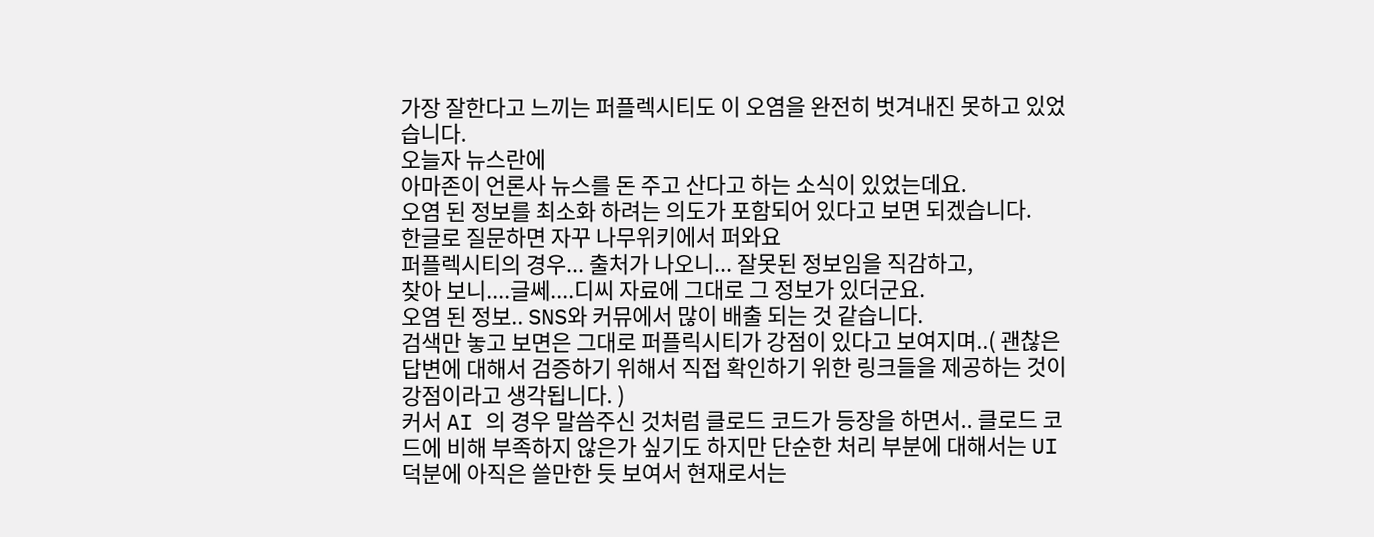가장 잘한다고 느끼는 퍼플렉시티도 이 오염을 완전히 벗겨내진 못하고 있었습니다.
오늘자 뉴스란에
아마존이 언론사 뉴스를 돈 주고 산다고 하는 소식이 있었는데요.
오염 된 정보를 최소화 하려는 의도가 포함되어 있다고 보면 되겠습니다.
한글로 질문하면 자꾸 나무위키에서 퍼와요
퍼플렉시티의 경우... 출처가 나오니... 잘못된 정보임을 직감하고,
찾아 보니....글쎄....디씨 자료에 그대로 그 정보가 있더군요.
오염 된 정보.. SNS와 커뮤에서 많이 배출 되는 것 같습니다.
검색만 놓고 보면은 그대로 퍼플릭시티가 강점이 있다고 보여지며..( 괜찮은 답변에 대해서 검증하기 위해서 직접 확인하기 위한 링크들을 제공하는 것이 강점이라고 생각됩니다. )
커서 AI 의 경우 말씀주신 것처럼 클로드 코드가 등장을 하면서.. 클로드 코드에 비해 부족하지 않은가 싶기도 하지만 단순한 처리 부분에 대해서는 UI 덕분에 아직은 쓸만한 듯 보여서 현재로서는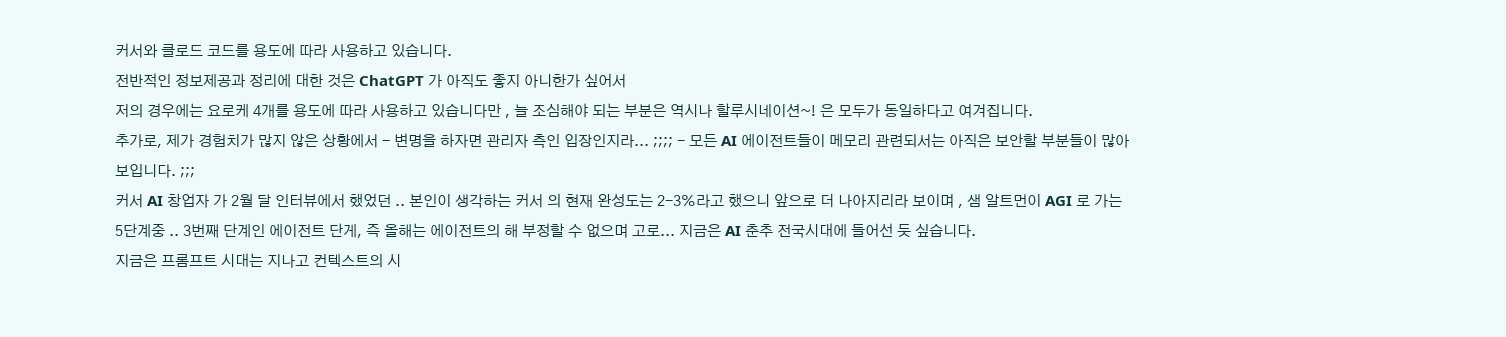커서와 클로드 코드를 용도에 따라 사용하고 있습니다.
전반적인 정보제공과 정리에 대한 것은 ChatGPT 가 아직도 좋지 아니한가 싶어서
저의 경우에는 요로케 4개를 용도에 따라 사용하고 있습니다만 , 늘 조심해야 되는 부분은 역시나 할루시네이션~! 은 모두가 동일하다고 여겨집니다.
추가로, 제가 경험치가 많지 않은 상황에서 - 변명을 하자면 관리자 측인 입장인지라... ;;;; - 모든 AI 에이전트들이 메모리 관련되서는 아직은 보안할 부분들이 많아 보입니다. ;;;
커서 AI 창업자 가 2월 달 인터뷰에서 했었던 .. 본인이 생각하는 커서 의 현재 완성도는 2-3%라고 했으니 앞으로 더 나아지리라 보이며 , 샘 알트먼이 AGI 로 가는 5단계중 .. 3번째 단계인 에이전트 단게, 즉 올해는 에이전트의 해 부정할 수 없으며 고로... 지금은 AI 춘추 전국시대에 들어선 듯 싶습니다.
지금은 프롬프트 시대는 지나고 컨텍스트의 시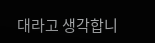대라고 생각합니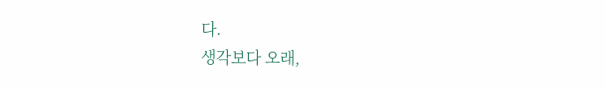다.
생각보다 오래,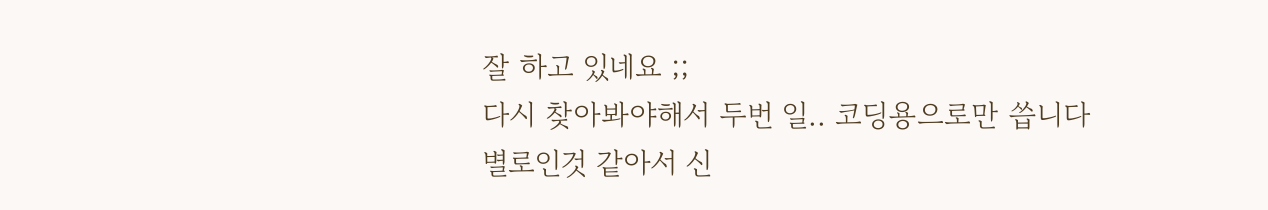잘 하고 있네요 ;;
다시 찾아봐야해서 두번 일.. 코딩용으로만 씁니다
별로인것 같아서 신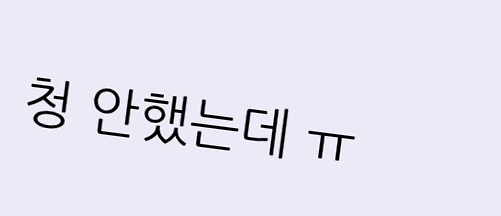청 안했는데 ㅠ